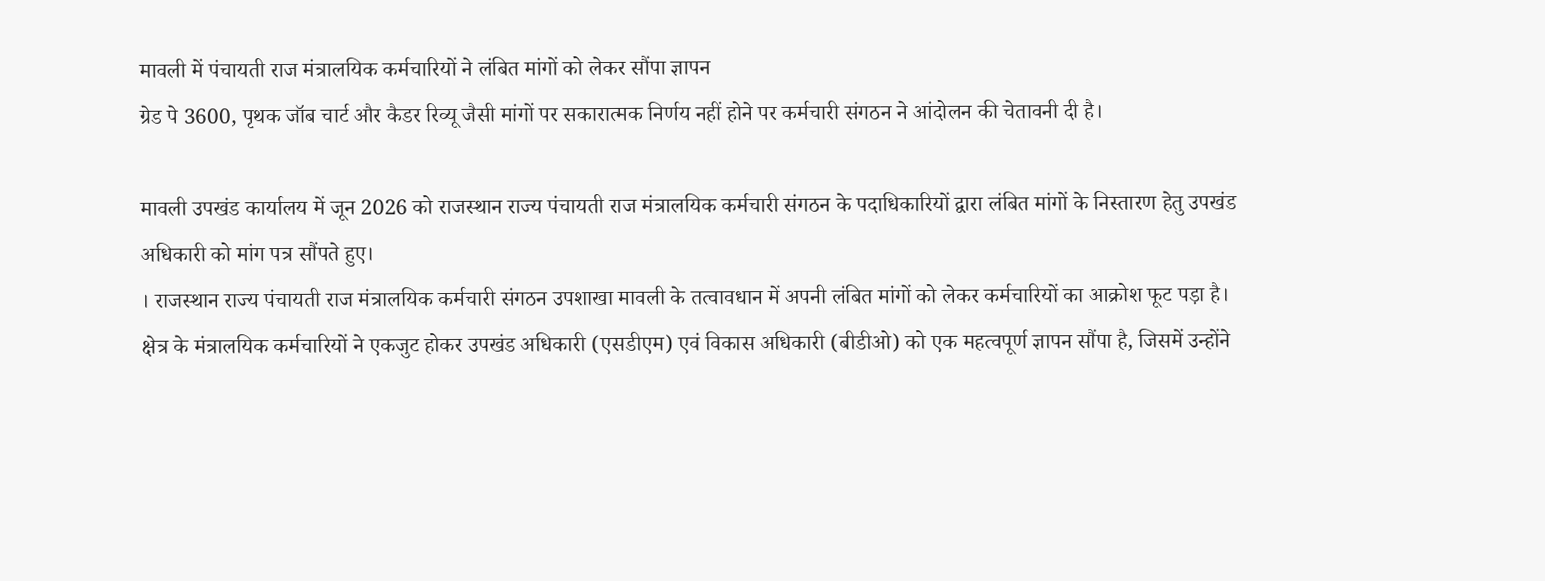मावली में पंचायती राज मंत्रालयिक कर्मचारियों ने लंबित मांगों को लेकर सौंपा ज्ञापन
ग्रेड पे 3600, पृथक जॉब चार्ट और कैडर रिव्यू जैसी मांगों पर सकारात्मक निर्णय नहीं होने पर कर्मचारी संगठन ने आंदोलन की चेतावनी दी है।

मावली उपखंड कार्यालय में जून 2026 को राजस्थान राज्य पंचायती राज मंत्रालयिक कर्मचारी संगठन के पदाधिकारियों द्वारा लंबित मांगों के निस्तारण हेतु उपखंड अधिकारी को मांग पत्र सौंपते हुए।
। राजस्थान राज्य पंचायती राज मंत्रालयिक कर्मचारी संगठन उपशाखा मावली के तत्वावधान में अपनी लंबित मांगों को लेकर कर्मचारियों का आक्रोश फूट पड़ा है। क्षेत्र के मंत्रालयिक कर्मचारियों ने एकजुट होकर उपखंड अधिकारी (एसडीएम) एवं विकास अधिकारी (बीडीओ) को एक महत्वपूर्ण ज्ञापन सौंपा है, जिसमें उन्होंने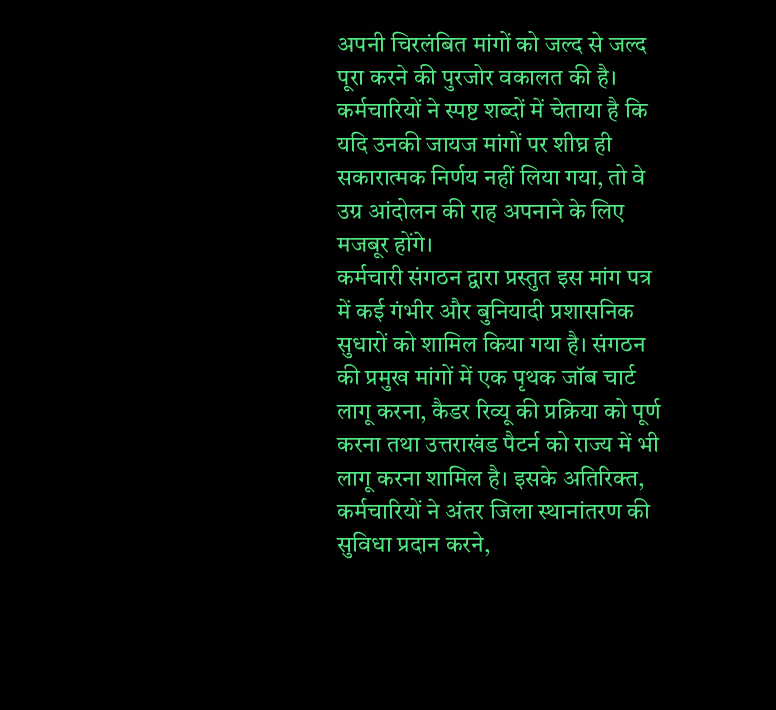अपनी चिरलंबित मांगों को जल्द से जल्द पूरा करने की पुरजोर वकालत की है। कर्मचारियों ने स्पष्ट शब्दों में चेताया है कि यदि उनकी जायज मांगों पर शीघ्र ही सकारात्मक निर्णय नहीं लिया गया, तो वे उग्र आंदोलन की राह अपनाने के लिए मजबूर होंगे।
कर्मचारी संगठन द्वारा प्रस्तुत इस मांग पत्र में कई गंभीर और बुनियादी प्रशासनिक सुधारों को शामिल किया गया है। संगठन की प्रमुख मांगों में एक पृथक जॉब चार्ट लागू करना, कैडर रिव्यू की प्रक्रिया को पूर्ण करना तथा उत्तराखंड पैटर्न को राज्य में भी लागू करना शामिल है। इसके अतिरिक्त, कर्मचारियों ने अंतर जिला स्थानांतरण की सुविधा प्रदान करने,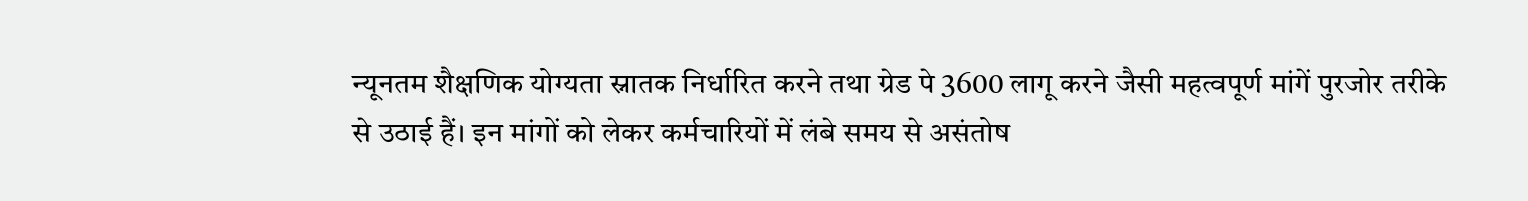न्यूनतम शैक्षणिक योग्यता स्नातक निर्धारित करने तथा ग्रेड पे 3600 लागू करने जैसी महत्वपूर्ण मांगें पुरजोर तरीके से उठाई हैं। इन मांगों को लेकर कर्मचारियों में लंबे समय से असंतोष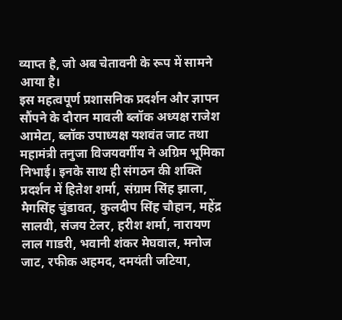व्याप्त है, जो अब चेतावनी के रूप में सामने आया है।
इस महत्वपूर्ण प्रशासनिक प्रदर्शन और ज्ञापन सौंपने के दौरान मावली ब्लॉक अध्यक्ष राजेश आमेटा, ब्लॉक उपाध्यक्ष यशवंत जाट तथा महामंत्री तनुजा विजयवर्गीय ने अग्रिम भूमिका निभाई। इनके साथ ही संगठन की शक्ति प्रदर्शन में हितेश शर्मा, संग्राम सिंह झाला, मैगसिंह चुंडावत, कुलदीप सिंह चौहान, महेंद्र सालवी, संजय टेलर, हरीश शर्मा, नारायण लाल गाडरी, भवानी शंकर मेघवाल, मनोज जाट, रफीक अहमद, दमयंती जटिया,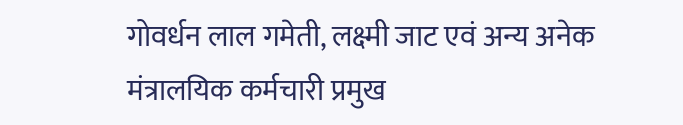गोवर्धन लाल गमेती, लक्ष्मी जाट एवं अन्य अनेक मंत्रालयिक कर्मचारी प्रमुख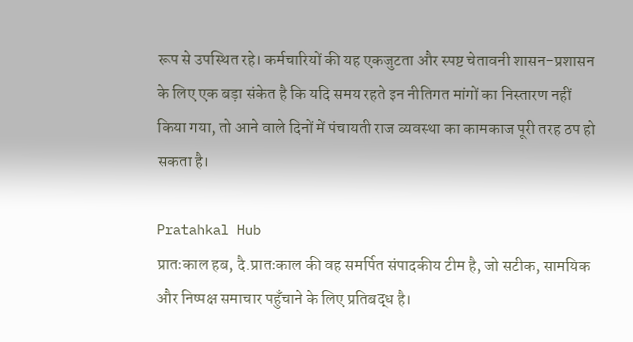रूप से उपस्थित रहे। कर्मचारियों की यह एकजुटता और स्पष्ट चेतावनी शासन-प्रशासन के लिए एक बड़ा संकेत है कि यदि समय रहते इन नीतिगत मांगों का निस्तारण नहीं किया गया, तो आने वाले दिनों में पंचायती राज व्यवस्था का कामकाज पूरी तरह ठप हो सकता है।

Pratahkal Hub
प्रातःकाल हब, दै.प्रातःकाल की वह समर्पित संपादकीय टीम है, जो सटीक, सामयिक और निष्पक्ष समाचार पहुँचाने के लिए प्रतिबद्ध है।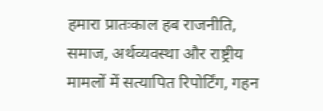हमारा प्रातःकाल हब राजनीति, समाज, अर्थव्यवस्था और राष्ट्रीय मामलों में सत्यापित रिपोर्टिंग, गहन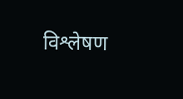विश्लेषण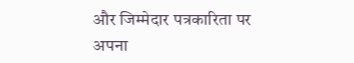और जिम्मेदार पत्रकारिता पर अपना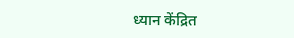ध्यान केंद्रित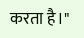करता है।"